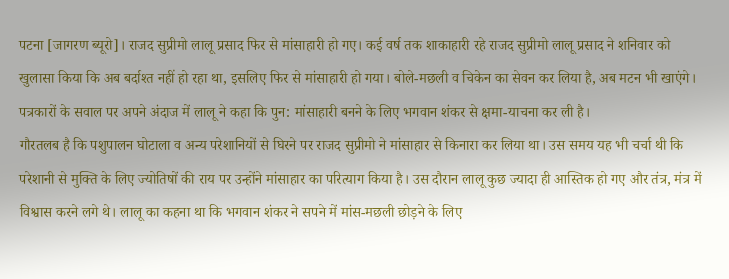पटना [जागरण ब्यूरो]। राजद सुप्रीमो लालू प्रसाद फिर से मांसाहारी हो गए। कई वर्ष तक शाकाहारी रहे राजद सुप्रीमो लालू प्रसाद ने शनिवार को खुलासा किया कि अब बर्दाश्त नहीं हो रहा था, इसलिए फिर से मांसाहारी हो गया। बोले-मछली व चिकेन का सेवन कर लिया है, अब मटन भी खाएंगे। पत्रकारों के सवाल पर अपने अंदाज में लालू ने कहा कि पुन: मांसाहारी बनने के लिए भगवान शंकर से क्षमा-याचना कर ली है।
गौरतलब है कि पशुपालन घोटाला व अन्य परेशानियों से घिरने पर राजद सुप्रीमो ने मांसाहार से किनारा कर लिया था। उस समय यह भी चर्चा थी कि परेशानी से मुक्ति के लिए ज्योतिषों की राय पर उन्होंने मांसाहार का परित्याग किया है। उस दौरान लालू कुछ ज्यादा ही आस्तिक हो गए और तंत्र, मंत्र में विश्वास करने लगे थे। लालू का कहना था कि भगवान शंकर ने सपने में मांस-मछली छोड़ने के लिए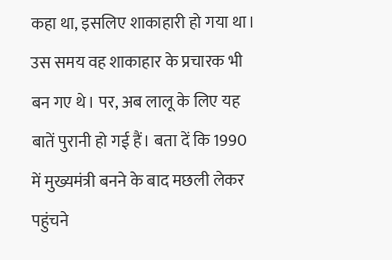कहा था, इसलिए शाकाहारी हो गया था। उस समय वह शाकाहार के प्रचारक भी बन गए थे। पर, अब लालू के लिए यह बातें पुरानी हो गई हैं। बता दें कि 1990 में मुख्यमंत्री बनने के बाद मछली लेकर पहुंचने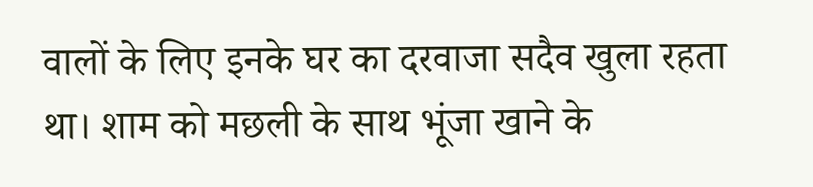वालों के लिए इनके घर का दरवाजा सदैव खुला रहता था। शाम को मछली के साथ भूंजा खाने के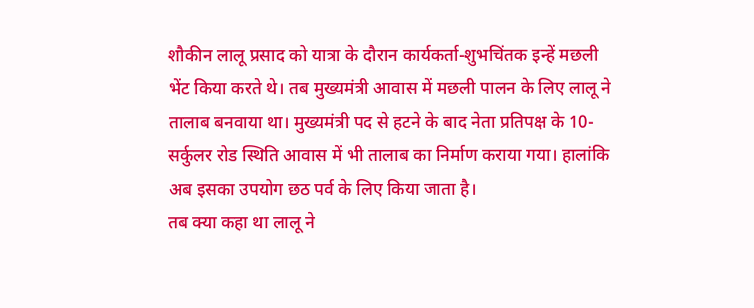शौकीन लालू प्रसाद को यात्रा के दौरान कार्यकर्ता-शुभचिंतक इन्हें मछली भेंट किया करते थे। तब मुख्यमंत्री आवास में मछली पालन के लिए लालू ने तालाब बनवाया था। मुख्यमंत्री पद से हटने के बाद नेता प्रतिपक्ष के 10-सर्कुलर रोड स्थिति आवास में भी तालाब का निर्माण कराया गया। हालांकि अब इसका उपयोग छठ पर्व के लिए किया जाता है।
तब क्या कहा था लालू ने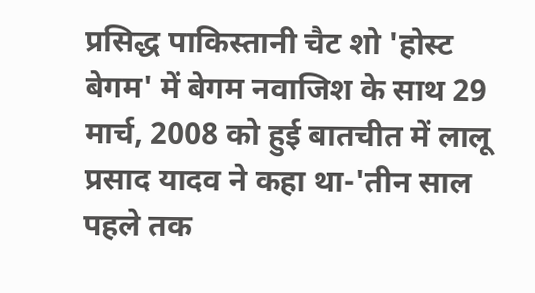प्रसिद्ध पाकिस्तानी चैट शो 'होस्ट बेगम' में बेगम नवाजिश के साथ 29 मार्च, 2008 को हुई बातचीत में लालू प्रसाद यादव ने कहा था-'तीन साल पहले तक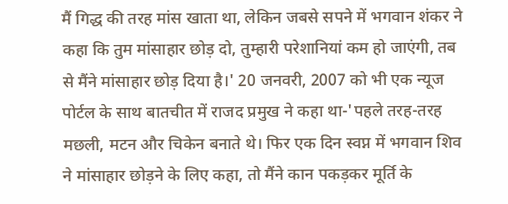मैं गिद्ध की तरह मांस खाता था, लेकिन जबसे सपने में भगवान शंकर ने कहा कि तुम मांसाहार छोड़ दो, तुम्हारी परेशानियां कम हो जाएंगी, तब से मैंने मांसाहार छोड़ दिया है।' 20 जनवरी, 2007 को भी एक न्यूज पोर्टल के साथ बातचीत में राजद प्रमुख ने कहा था-'पहले तरह-तरह मछली, मटन और चिकेन बनाते थे। फिर एक दिन स्वप्न में भगवान शिव ने मांसाहार छोड़ने के लिए कहा, तो मैंने कान पकड़कर मूर्ति के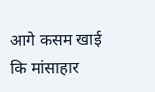आगे कसम खाई कि मांसाहार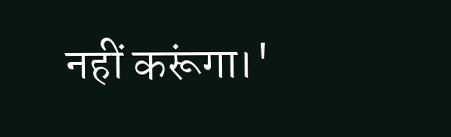नहीं करूंगा।'